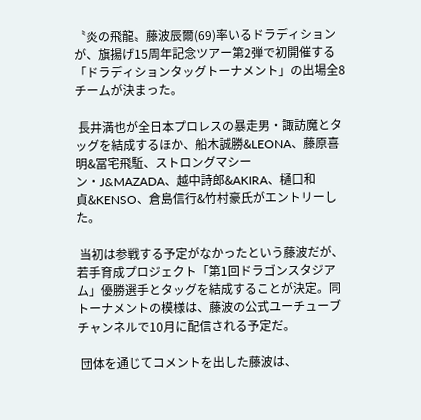〝炎の飛龍〟藤波辰爾(69)率いるドラディションが、旗揚げ15周年記念ツアー第2弾で初開催する「ドラディションタッグトーナメント」の出場全8チームが決まった。

 長井満也が全日本プロレスの暴走男・諏訪魔とタッグを結成するほか、船木誠勝&LEONA、藤原喜明&冨宅飛駈、ストロングマシーン・J&MAZADA、越中詩郎&AKIRA、樋口和貞&KENSO、倉島信行&竹村豪氏がエントリーした。

 当初は参戦する予定がなかったという藤波だが、若手育成プロジェクト「第1回ドラゴンスタジアム」優勝選手とタッグを結成することが決定。同トーナメントの模様は、藤波の公式ユーチューブチャンネルで10月に配信される予定だ。

 団体を通じてコメントを出した藤波は、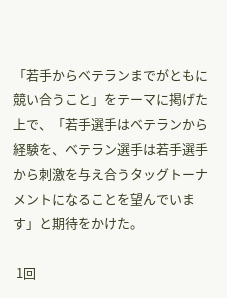「若手からベテランまでがともに競い合うこと」をテーマに掲げた上で、「若手選手はベテランから経験を、ベテラン選手は若手選手から刺激を与え合うタッグトーナメントになることを望んでいます」と期待をかけた。

 1回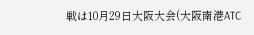戦は10月29日大阪大会(大阪南港ATC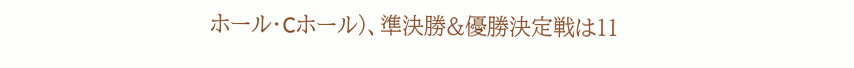ホール・Cホール)、準決勝&優勝決定戦は11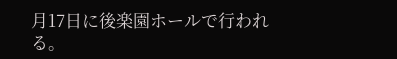月17日に後楽園ホールで行われる。